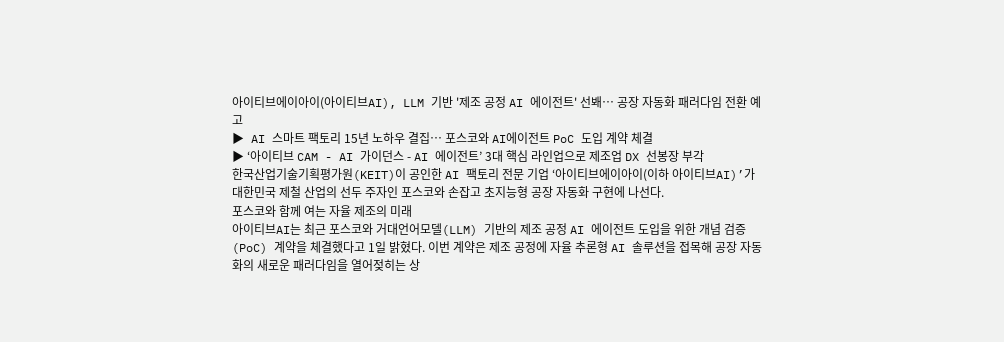아이티브에이아이(아이티브AI), LLM 기반 '제조 공정 AI 에이전트' 선봬… 공장 자동화 패러다임 전환 예고
▶ AI 스마트 팩토리 15년 노하우 결집… 포스코와 AI에이전트 PoC 도입 계약 체결
▶ ‘아이티브 CAM - AI 가이던스 - AI 에이전트’ 3대 핵심 라인업으로 제조업 DX 선봉장 부각
한국산업기술기획평가원(KEIT)이 공인한 AI 팩토리 전문 기업 ‘아이티브에이아이(이하 아이티브AI)’가 대한민국 제철 산업의 선두 주자인 포스코와 손잡고 초지능형 공장 자동화 구현에 나선다.
포스코와 함께 여는 자율 제조의 미래
아이티브AI는 최근 포스코와 거대언어모델(LLM) 기반의 제조 공정 AI 에이전트 도입을 위한 개념 검증(PoC) 계약을 체결했다고 1일 밝혔다. 이번 계약은 제조 공정에 자율 추론형 AI 솔루션을 접목해 공장 자동화의 새로운 패러다임을 열어젖히는 상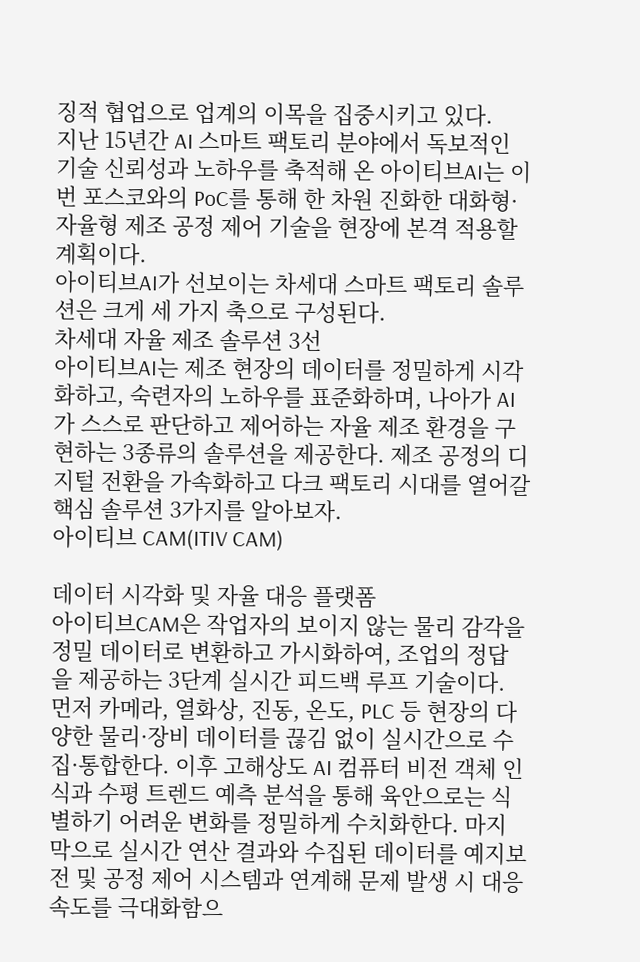징적 협업으로 업계의 이목을 집중시키고 있다.
지난 15년간 AI 스마트 팩토리 분야에서 독보적인 기술 신뢰성과 노하우를 축적해 온 아이티브AI는 이번 포스코와의 PoC를 통해 한 차원 진화한 대화형·자율형 제조 공정 제어 기술을 현장에 본격 적용할 계획이다.
아이티브AI가 선보이는 차세대 스마트 팩토리 솔루션은 크게 세 가지 축으로 구성된다.
차세대 자율 제조 솔루션 3선
아이티브AI는 제조 현장의 데이터를 정밀하게 시각화하고, 숙련자의 노하우를 표준화하며, 나아가 AI가 스스로 판단하고 제어하는 자율 제조 환경을 구현하는 3종류의 솔루션을 제공한다. 제조 공정의 디지털 전환을 가속화하고 다크 팩토리 시대를 열어갈 핵심 솔루션 3가지를 알아보자.
아이티브 CAM(ITIV CAM)

데이터 시각화 및 자율 대응 플랫폼
아이티브CAM은 작업자의 보이지 않는 물리 감각을 정밀 데이터로 변환하고 가시화하여, 조업의 정답을 제공하는 3단계 실시간 피드백 루프 기술이다. 먼저 카메라, 열화상, 진동, 온도, PLC 등 현장의 다양한 물리·장비 데이터를 끊김 없이 실시간으로 수집·통합한다. 이후 고해상도 AI 컴퓨터 비전 객체 인식과 수평 트렌드 예측 분석을 통해 육안으로는 식별하기 어려운 변화를 정밀하게 수치화한다. 마지막으로 실시간 연산 결과와 수집된 데이터를 예지보전 및 공정 제어 시스템과 연계해 문제 발생 시 대응 속도를 극대화함으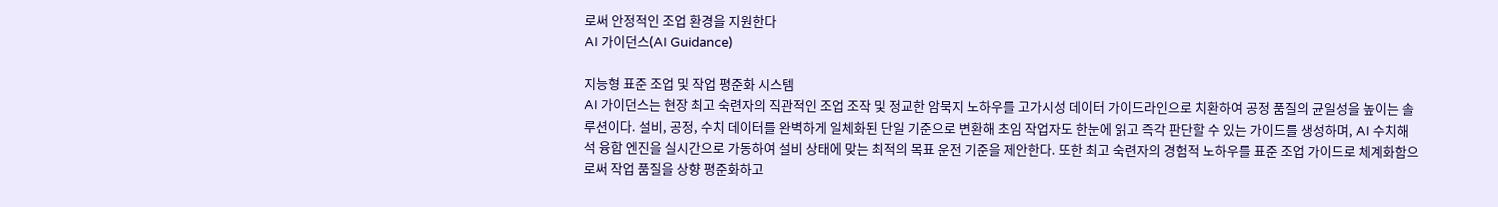로써 안정적인 조업 환경을 지원한다
AI 가이던스(AI Guidance)

지능형 표준 조업 및 작업 평준화 시스템
AI 가이던스는 현장 최고 숙련자의 직관적인 조업 조작 및 정교한 암묵지 노하우를 고가시성 데이터 가이드라인으로 치환하여 공정 품질의 균일성을 높이는 솔루션이다. 설비, 공정, 수치 데이터를 완벽하게 일체화된 단일 기준으로 변환해 초임 작업자도 한눈에 읽고 즉각 판단할 수 있는 가이드를 생성하며, AI 수치해석 융합 엔진을 실시간으로 가동하여 설비 상태에 맞는 최적의 목표 운전 기준을 제안한다. 또한 최고 숙련자의 경험적 노하우를 표준 조업 가이드로 체계화함으로써 작업 품질을 상향 평준화하고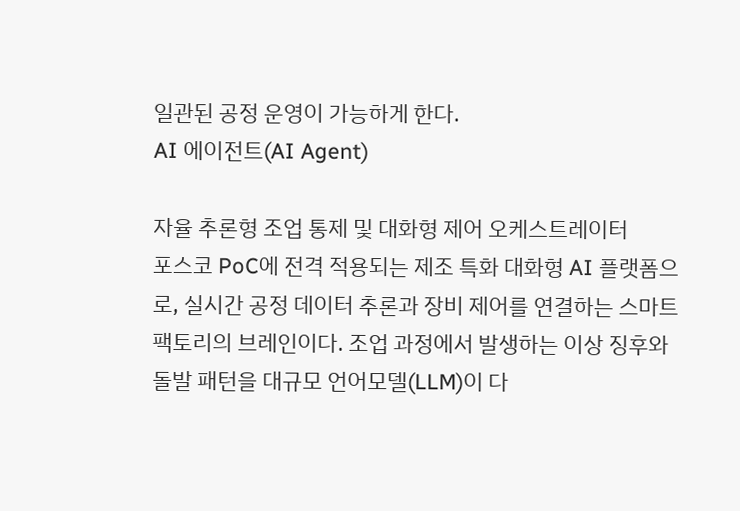일관된 공정 운영이 가능하게 한다.
AI 에이전트(AI Agent)

자율 추론형 조업 통제 및 대화형 제어 오케스트레이터
포스코 PoC에 전격 적용되는 제조 특화 대화형 AI 플랫폼으로, 실시간 공정 데이터 추론과 장비 제어를 연결하는 스마트 팩토리의 브레인이다. 조업 과정에서 발생하는 이상 징후와 돌발 패턴을 대규모 언어모델(LLM)이 다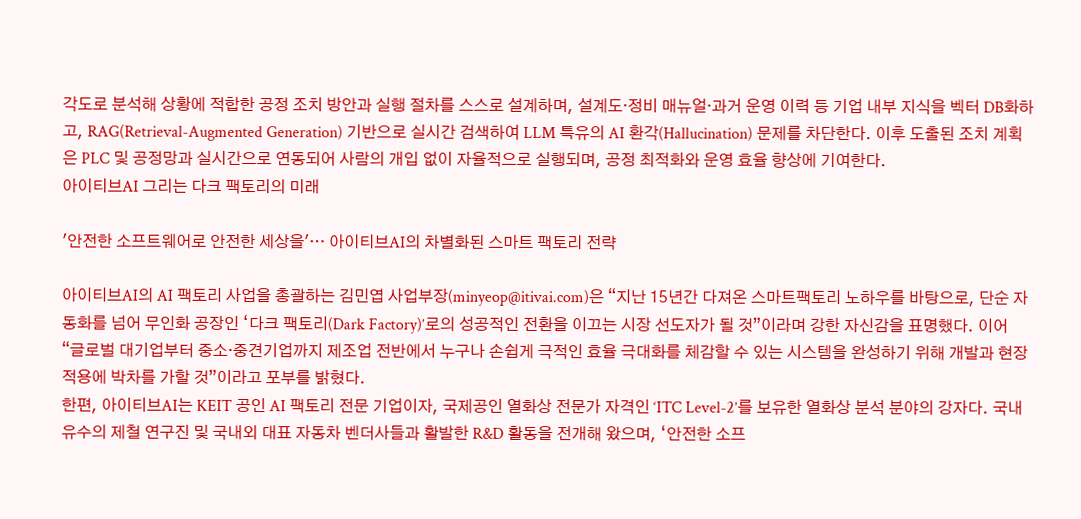각도로 분석해 상황에 적합한 공정 조치 방안과 실행 절차를 스스로 설계하며, 설계도·정비 매뉴얼·과거 운영 이력 등 기업 내부 지식을 벡터 DB화하고, RAG(Retrieval-Augmented Generation) 기반으로 실시간 검색하여 LLM 특유의 AI 환각(Hallucination) 문제를 차단한다. 이후 도출된 조치 계획은 PLC 및 공정망과 실시간으로 연동되어 사람의 개입 없이 자율적으로 실행되며, 공정 최적화와 운영 효율 향상에 기여한다.
아이티브AI 그리는 다크 팩토리의 미래

'안전한 소프트웨어로 안전한 세상을'… 아이티브AI의 차별화된 스마트 팩토리 전략

아이티브AI의 AI 팩토리 사업을 총괄하는 김민엽 사업부장(minyeop@itivai.com)은 “지난 15년간 다져온 스마트팩토리 노하우를 바탕으로, 단순 자동화를 넘어 무인화 공장인 ‘다크 팩토리(Dark Factory)’로의 성공적인 전환을 이끄는 시장 선도자가 될 것”이라며 강한 자신감을 표명했다. 이어 “글로벌 대기업부터 중소·중견기업까지 제조업 전반에서 누구나 손쉽게 극적인 효율 극대화를 체감할 수 있는 시스템을 완성하기 위해 개발과 현장 적용에 박차를 가할 것”이라고 포부를 밝혔다.
한편, 아이티브AI는 KEIT 공인 AI 팩토리 전문 기업이자, 국제공인 열화상 전문가 자격인 ‘ITC Level-2’를 보유한 열화상 분석 분야의 강자다. 국내 유수의 제철 연구진 및 국내외 대표 자동차 벤더사들과 활발한 R&D 활동을 전개해 왔으며, ‘안전한 소프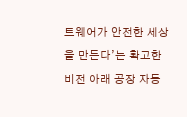트웨어가 안전한 세상을 만든다’는 확고한 비전 아래 공장 자동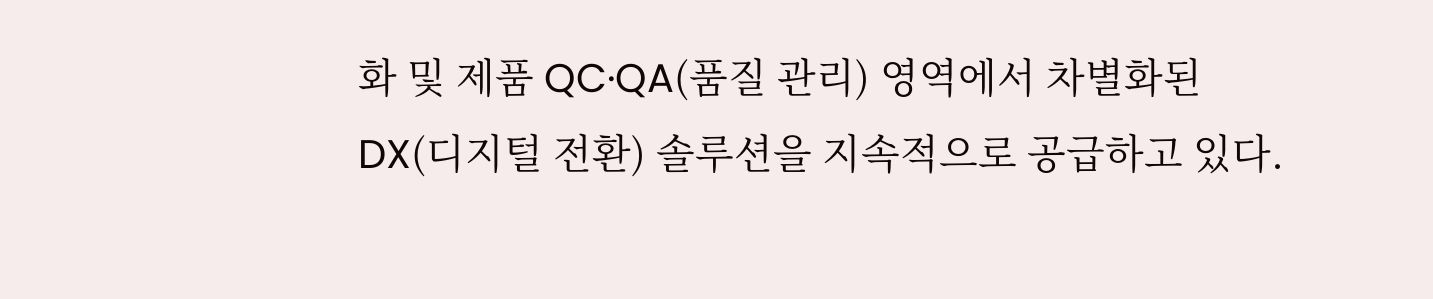화 및 제품 QC·QA(품질 관리) 영역에서 차별화된 DX(디지털 전환) 솔루션을 지속적으로 공급하고 있다.